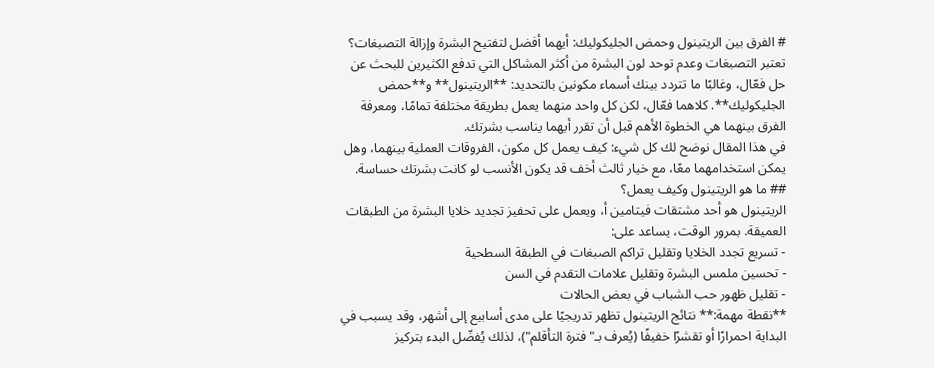# الفرق بين الريتينول وحمض الجليكوليك: أيهما أفضل لتفتيح البشرة وإزالة التصبغات؟
تعتبر التصبغات وعدم توحد لون البشرة من أكثر المشاكل التي تدفع الكثيرين للبحث عن حل فعّال، وغالبًا ما تتردد بينك أسماء مكونين بالتحديد: **الريتينول** و**حمض الجليكوليك**. كلاهما فعّال، لكن كل واحد منهما يعمل بطريقة مختلفة تمامًا، ومعرفة الفرق بينهما هي الخطوة الأهم قبل أن تقرر أيهما يناسب بشرتك.
في هذا المقال نوضح لك كل شيء: كيف يعمل كل مكون، الفروقات العملية بينهما، وهل يمكن استخدامهما معًا، مع خيار ثالث أخف قد يكون الأنسب لو كانت بشرتك حساسة.
## ما هو الريتينول وكيف يعمل؟
الريتينول هو أحد مشتقات فيتامين أ، ويعمل على تحفيز تجديد خلايا البشرة من الطبقات العميقة. بمرور الوقت، يساعد على:
- تسريع تجدد الخلايا وتقليل تراكم الصبغات في الطبقة السطحية
- تحسين ملمس البشرة وتقليل علامات التقدم في السن
- تقليل ظهور حب الشباب في بعض الحالات
**نقطة مهمة:** نتائج الريتينول تظهر تدريجيًا على مدى أسابيع إلى أشهر، وقد يسبب في البداية احمرارًا أو تقشرًا خفيفًا (يُعرف بـ"فترة التأقلم")، لذلك يُفضّل البدء بتركيز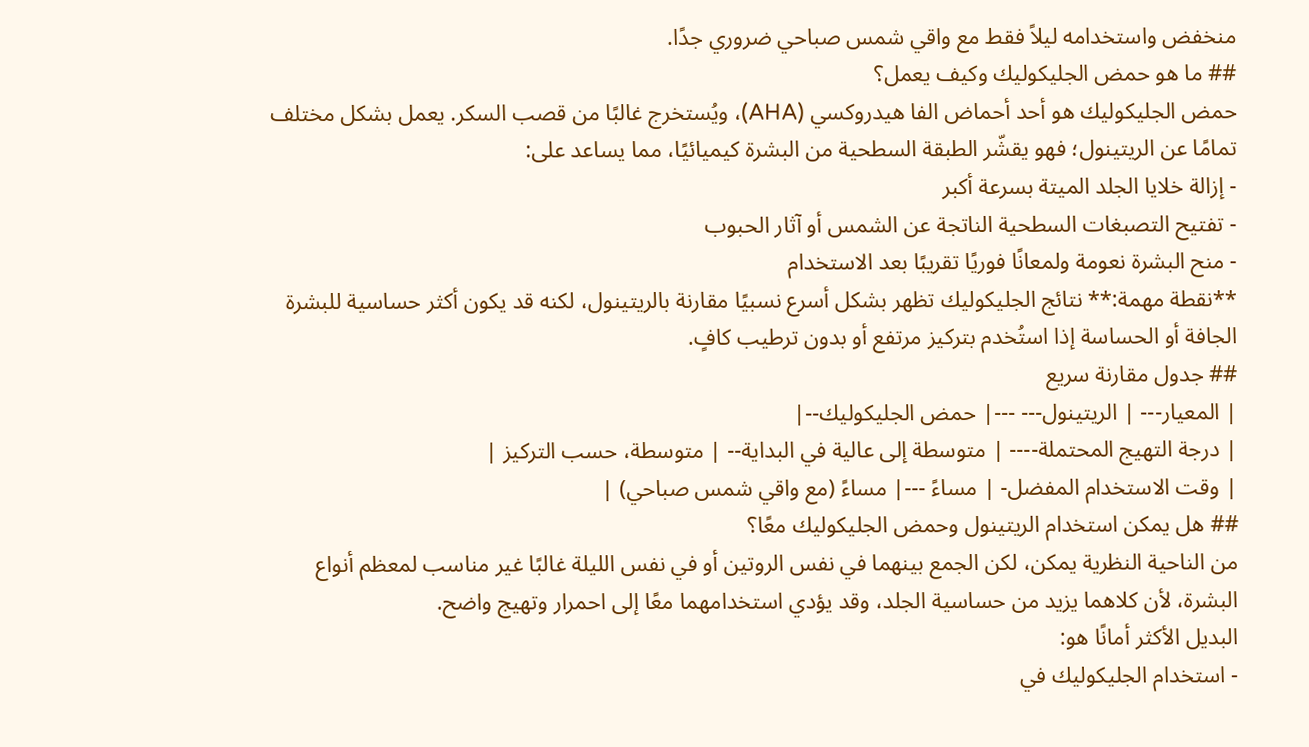منخفض واستخدامه ليلاً فقط مع واقي شمس صباحي ضروري جدًا.
## ما هو حمض الجليكوليك وكيف يعمل؟
حمض الجليكوليك هو أحد أحماض الفا هيدروكسي (AHA)، ويُستخرج غالبًا من قصب السكر. يعمل بشكل مختلف تمامًا عن الريتينول؛ فهو يقشّر الطبقة السطحية من البشرة كيميائيًا، مما يساعد على:
- إزالة خلايا الجلد الميتة بسرعة أكبر
- تفتيح التصبغات السطحية الناتجة عن الشمس أو آثار الحبوب
- منح البشرة نعومة ولمعانًا فوريًا تقريبًا بعد الاستخدام
**نقطة مهمة:** نتائج الجليكوليك تظهر بشكل أسرع نسبيًا مقارنة بالريتينول، لكنه قد يكون أكثر حساسية للبشرة الجافة أو الحساسة إذا استُخدم بتركيز مرتفع أو بدون ترطيب كافٍ.
## جدول مقارنة سريع
| المعيار--- | الريتينول--- ---| حمض الجليكوليك--|
| درجة التهيج المحتملة---- | متوسطة إلى عالية في البداية-- | متوسطة، حسب التركيز |
| وقت الاستخدام المفضل- | مساءً ---| مساءً (مع واقي شمس صباحي) |
## هل يمكن استخدام الريتينول وحمض الجليكوليك معًا؟
من الناحية النظرية يمكن، لكن الجمع بينهما في نفس الروتين أو في نفس الليلة غالبًا غير مناسب لمعظم أنواع البشرة، لأن كلاهما يزيد من حساسية الجلد، وقد يؤدي استخدامهما معًا إلى احمرار وتهيج واضح.
البديل الأكثر أمانًا هو:
- استخدام الجليكوليك في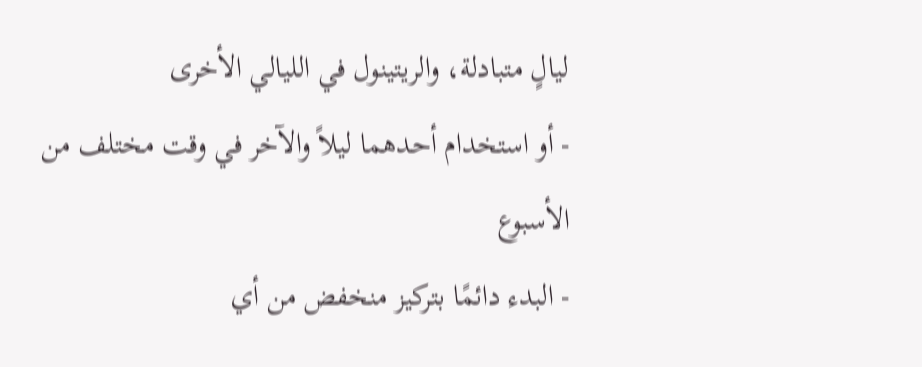ليالٍ متبادلة، والريتينول في الليالي الأخرى
- أو استخدام أحدهما ليلاً والآخر في وقت مختلف من الأسبوع
- البدء دائمًا بتركيز منخفض من أي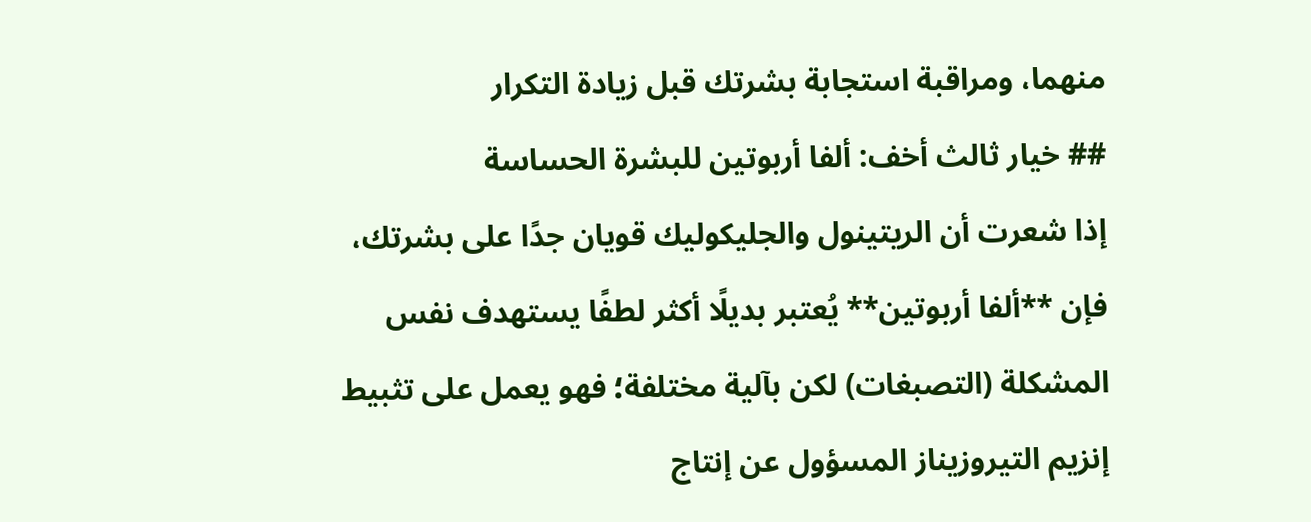منهما، ومراقبة استجابة بشرتك قبل زيادة التكرار
## خيار ثالث أخف: ألفا أربوتين للبشرة الحساسة
إذا شعرت أن الريتينول والجليكوليك قويان جدًا على بشرتك، فإن **ألفا أربوتين** يُعتبر بديلًا أكثر لطفًا يستهدف نفس المشكلة (التصبغات) لكن بآلية مختلفة؛ فهو يعمل على تثبيط إنزيم التيروزيناز المسؤول عن إنتاج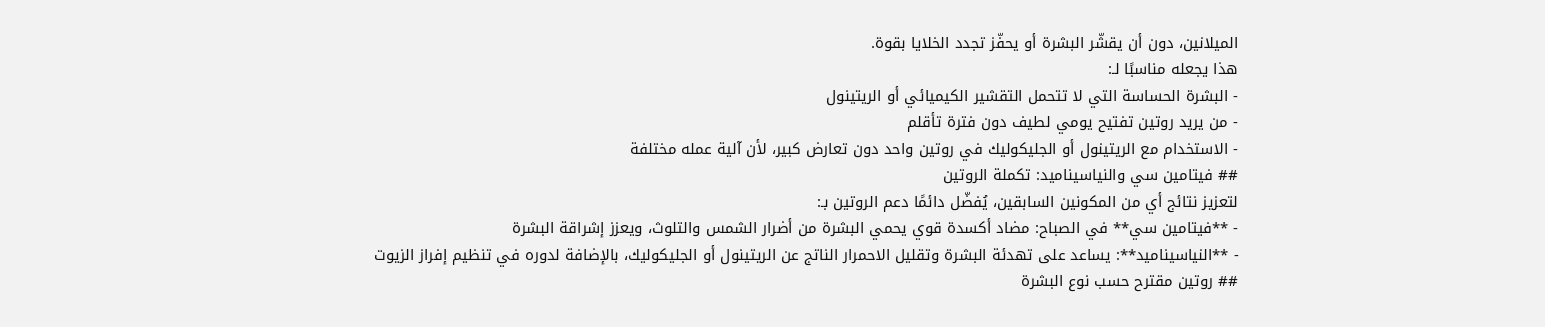الميلانين، دون أن يقشّر البشرة أو يحفّز تجدد الخلايا بقوة.
هذا يجعله مناسبًا لـ:
- البشرة الحساسة التي لا تتحمل التقشير الكيميائي أو الريتينول
- من يريد روتين تفتيح يومي لطيف دون فترة تأقلم
- الاستخدام مع الريتينول أو الجليكوليك في روتين واحد دون تعارض كبير، لأن آلية عمله مختلفة
## فيتامين سي والنياسيناميد: تكملة الروتين
لتعزيز نتائج أي من المكونين السابقين، يُفضّل دائمًا دعم الروتين بـ:
- **فيتامين سي** في الصباح: مضاد أكسدة قوي يحمي البشرة من أضرار الشمس والتلوث، ويعزز إشراقة البشرة
- **النياسيناميد**: يساعد على تهدئة البشرة وتقليل الاحمرار الناتج عن الريتينول أو الجليكوليك، بالإضافة لدوره في تنظيم إفراز الزيوت
## روتين مقترح حسب نوع البشرة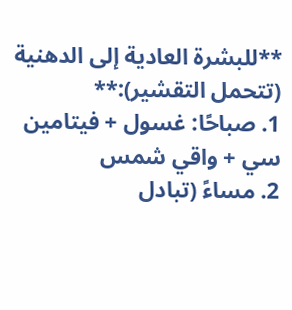**للبشرة العادية إلى الدهنية (تتحمل التقشير):**
1. صباحًا: غسول + فيتامين سي + واقي شمس
2. مساءً (تبادل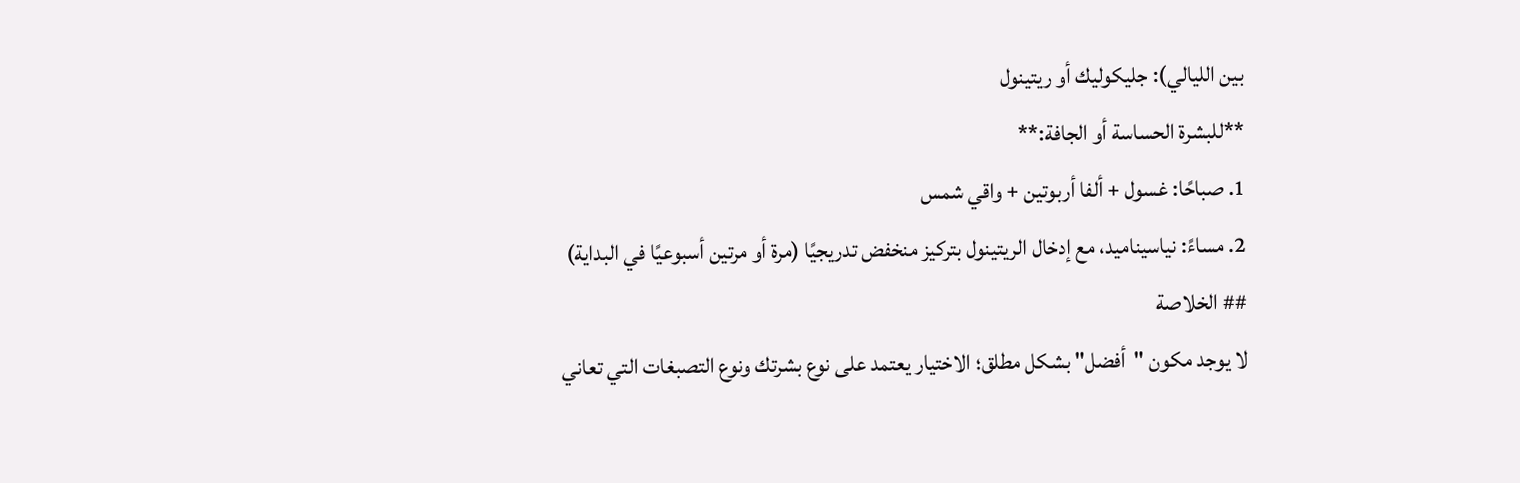بين الليالي): جليكوليك أو ريتينول
**للبشرة الحساسة أو الجافة:**
1. صباحًا: غسول + ألفا أربوتين + واقي شمس
2. مساءً: نياسيناميد، مع إدخال الريتينول بتركيز منخفض تدريجيًا (مرة أو مرتين أسبوعيًا في البداية)
## الخلاصة
لا يوجد مكون "أفضل" بشكل مطلق؛ الاختيار يعتمد على نوع بشرتك ونوع التصبغات التي تعاني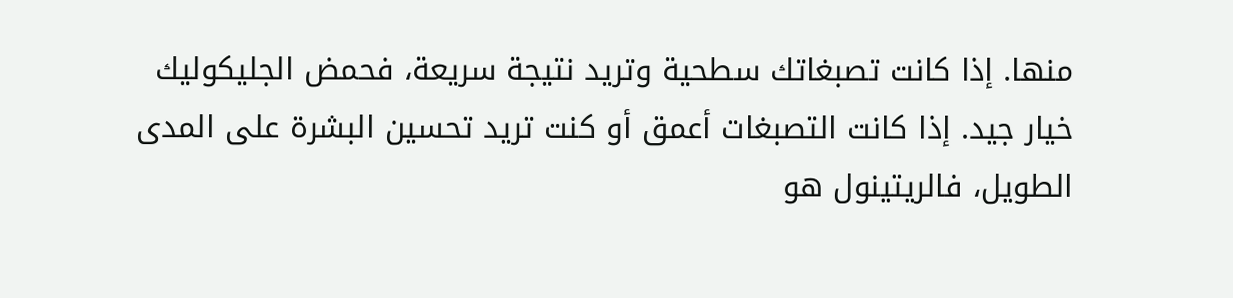منها. إذا كانت تصبغاتك سطحية وتريد نتيجة سريعة، فحمض الجليكوليك خيار جيد. إذا كانت التصبغات أعمق أو كنت تريد تحسين البشرة على المدى الطويل، فالريتينول هو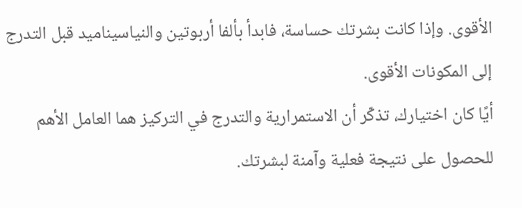الأقوى. وإذا كانت بشرتك حساسة، فابدأ بألفا أربوتين والنياسيناميد قبل التدرج إلى المكونات الأقوى.
أيًا كان اختيارك، تذكّر أن الاستمرارية والتدرج في التركيز هما العامل الأهم للحصول على نتيجة فعلية وآمنة لبشرتك.